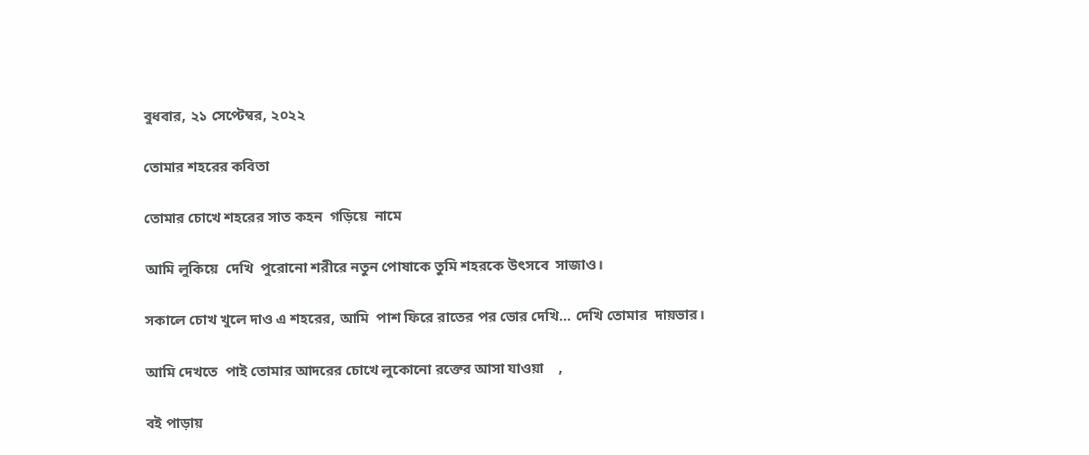বুধবার, ২১ সেপ্টেম্বর, ২০২২

তোমার শহরের কবিতা

তোমার চোখে শহরের সাত কহন  গড়িয়ে  নামে

আমি লুকিয়ে  দেখি  পুরোনো শরীরে নতুন পোষাকে তুমি শহরকে উৎসবে  সাজাও।

সকালে চোখ খুলে দাও এ শহরের, আমি  পাশ ফিরে রাতের পর ভোর দেখি... দেখি তোমার  দায়ভার।

আমি দেখতে  পাই তোমার আদরের চোখে লুকোনো রক্তের আসা যাওয়া    ,

বই পাড়ায়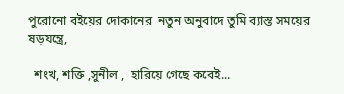পুরোনো বইয়ের দোকানের  নতুন অনুবাদে তুমি ব্যাস্ত সময়ের ষড়যন্ত্রে,

  শংখ, শক্তি ,সুনীল ,  হারিয়ে গেছে কবেই...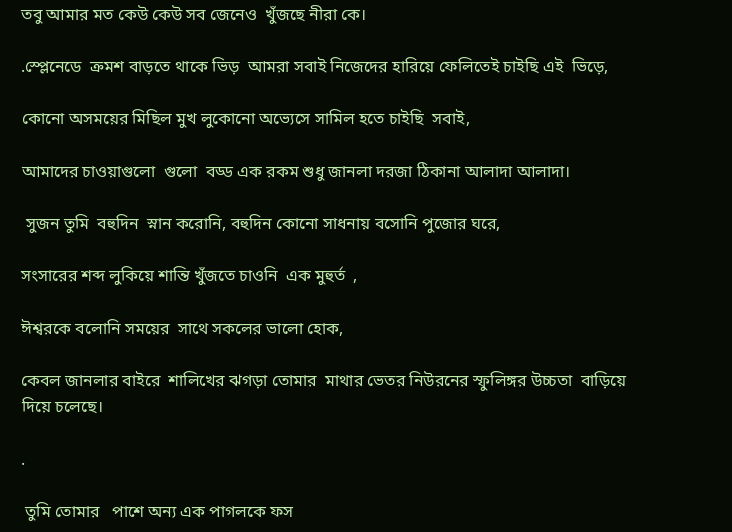তবু আমার মত কেউ কেউ সব জেনেও  খুঁজছে নীরা কে।

.স্প্লেনেডে  ক্রমশ বাড়তে থাকে ভিড়  আমরা সবাই নিজেদের হারিয়ে ফেলিতেই চাইছি এই  ভিড়ে,

কোনো অসময়ের মিছিল মুখ লুকোনো অভ্যেসে সামিল হতে চাইছি  সবাই,

আমাদের চাওয়াগুলো  গুলো  বড্ড এক রকম শুধু জানলা দরজা ঠিকানা আলাদা আলাদা।

 সুজন তুমি  বহুদিন  স্নান করোনি, বহুদিন কোনো সাধনায় বসোনি পুজোর ঘরে,

সংসারের শব্দ লুকিয়ে শান্তি খুঁজতে চাওনি  এক মুহুর্ত  ,

ঈশ্বরকে বলোনি সময়ের  সাথে সকলের ভালো হোক,

কেবল জানলার বাইরে  শালিখের ঝগড়া তোমার  মাথার ভেতর নিউরনের স্ফুলিঙ্গর উচ্চতা  বাড়িয়ে দিয়ে চলেছে।

.

 তুমি তোমার   পাশে অন্য এক পাগলকে ফস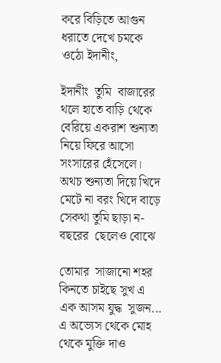করে বিড়িতে আগুন ধরাতে দেখে চমকে  ওঠো ইদানীং,

ইদানীং  তুমি  বাজারের থলে হাতে বাড়ি থেকে বেরিয়ে একরাশ শুন্যতা নিয়ে ফিরে আসো সংসারের হেঁসেলে।  অথচ শুন্যতা দিয়ে খিদে মেটে না বরং খিদে বাড়ে সেকথা তুমি ছাড়া ন-বছরের  ছেলেও বোঝে

তোমার  সাজানো শহর কিনতে চাইছে সুখ এ এক আসম যুদ্ধ  সুজন... এ অভ্যেস থেকে মোহ থেকে মুক্তি দাও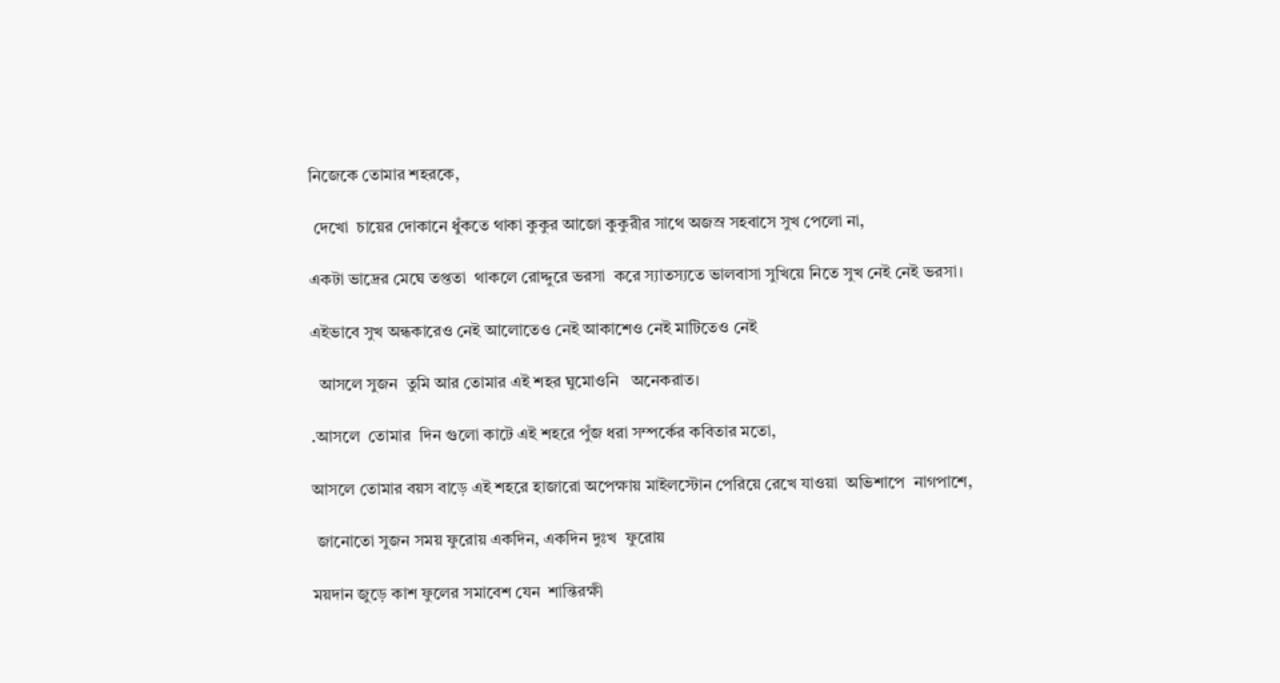নিজেকে তোমার শহরকে,

 দেখো  চায়ের দোকানে ধুঁকতে থাকা কুকুর আজো কুকুরীর সাথে অজস্র সহবাসে সুখ পেলো না,

একটা ভাদ্রের মেঘে তপ্ততা  থাকলে রোদ্দুরে ভরসা  করে স্যাতস্যতে ভালবাসা সুখিয়ে নিতে সুখ নেই নেই ভরসা।

এইভাবে সুখ অন্ধকারেও নেই আলোতেও নেই আকাশেও নেই মাটিতেও নেই

  আসলে সুজন  তুমি আর তোমার এই শহর ঘুমোওনি   অনেকরাত।

.আসলে  তোমার  দিন গুলো কাটে এই শহরে পুঁজ ধরা সম্পর্কের কবিতার মতো,

আসলে তোমার বয়স বাড়ে এই শহরে হাজারো অপেক্ষায় মাইলস্টোন পেরিয়ে রেখে যাওয়া  অভিশাপে  নাগপাশে,

 জানোতো সুজন সময় ফুরোয় একদিন, একদিন দুঃখ  ফুরোয়

ময়দান জুড়ে কাশ ফুলের সমাবেশ যেন  শান্তিরক্ষী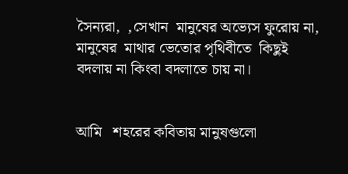সৈন্যরা,  ,সেখান  মানুষের অভ্যেস ফুরোয় না, মানুষের  মাথার ভেতোর পৃথিবীতে  কিছুই বদলায় না কিংবা বদলাতে চায় না।


আমি   শহরের কবিতায় মানুষগুলো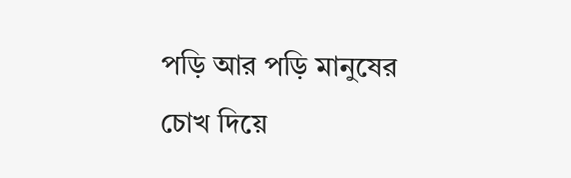পড়ি আর পড়ি মানুষের  চোখ দিয়ে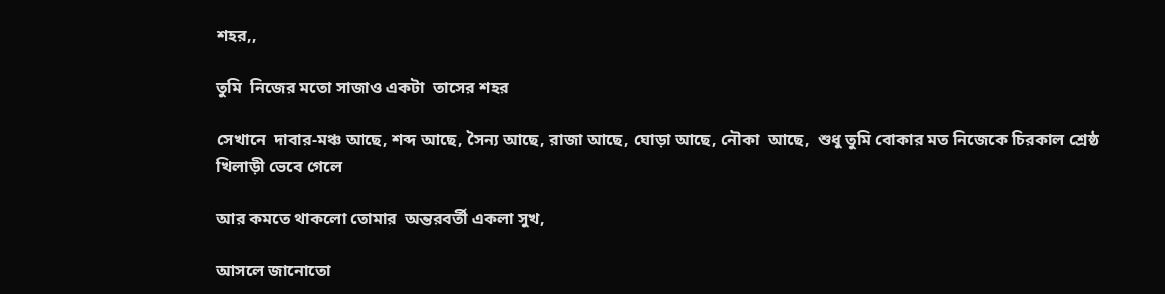শহর,,

তুমি  নিজের মতো সাজাও একটা  তাসের শহর

সেখানে  দাবার-মঞ্চ আছে, শব্দ আছে, সৈন্য আছে, রাজা আছে, ঘোড়া আছে, নৌকা  আছে,  শুধু তুমি বোকার মত নিজেকে চিরকাল শ্রেষ্ঠ  খিলাড়ী ভেবে গেলে

আর কমতে থাকলো তোমার  অন্তরবর্তী একলা সুখ,

আসলে জানোতো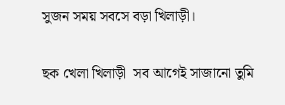সুজন সময় সবসে বড়া খিলাড়ী।

ছক খেলা খিলাড়ী  সব আগেই সাজানো তুমি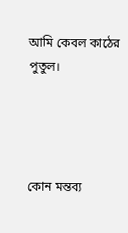আমি কেবল কাঠের পুতুল।




কোন মন্তব্য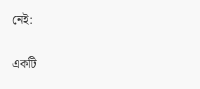নেই:

একটি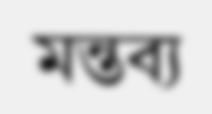মন্তব্য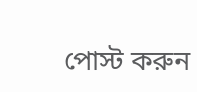পোস্ট করুন